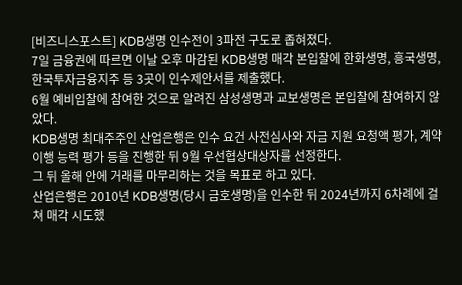[비즈니스포스트] KDB생명 인수전이 3파전 구도로 좁혀졌다.
7일 금융권에 따르면 이날 오후 마감된 KDB생명 매각 본입찰에 한화생명, 흥국생명, 한국투자금융지주 등 3곳이 인수제안서를 제출했다.
6월 예비입찰에 참여한 것으로 알려진 삼성생명과 교보생명은 본입찰에 참여하지 않았다.
KDB생명 최대주주인 산업은행은 인수 요건 사전심사와 자금 지원 요청액 평가, 계약 이행 능력 평가 등을 진행한 뒤 9월 우선협상대상자를 선정한다.
그 뒤 올해 안에 거래를 마무리하는 것을 목표로 하고 있다.
산업은행은 2010년 KDB생명(당시 금호생명)을 인수한 뒤 2024년까지 6차례에 걸쳐 매각 시도했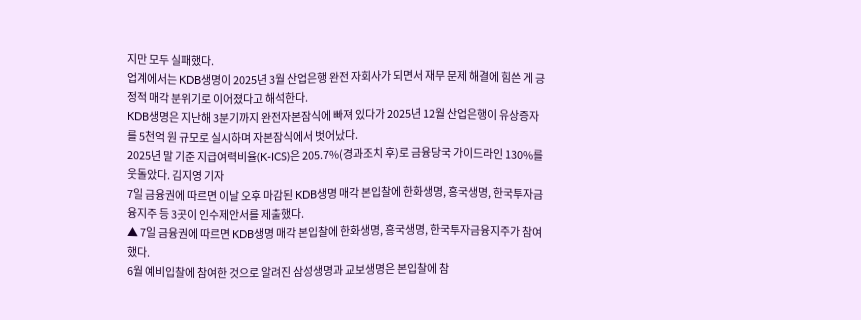지만 모두 실패했다.
업계에서는 KDB생명이 2025년 3월 산업은행 완전 자회사가 되면서 재무 문제 해결에 힘쓴 게 긍정적 매각 분위기로 이어졌다고 해석한다.
KDB생명은 지난해 3분기까지 완전자본잠식에 빠져 있다가 2025년 12월 산업은행이 유상증자를 5천억 원 규모로 실시하며 자본잠식에서 벗어났다.
2025년 말 기준 지급여력비율(K-ICS)은 205.7%(경과조치 후)로 금융당국 가이드라인 130%를 웃돌았다. 김지영 기자
7일 금융권에 따르면 이날 오후 마감된 KDB생명 매각 본입찰에 한화생명, 흥국생명, 한국투자금융지주 등 3곳이 인수제안서를 제출했다.
▲ 7일 금융권에 따르면 KDB생명 매각 본입찰에 한화생명, 흥국생명, 한국투자금융지주가 참여했다.
6월 예비입찰에 참여한 것으로 알려진 삼성생명과 교보생명은 본입찰에 참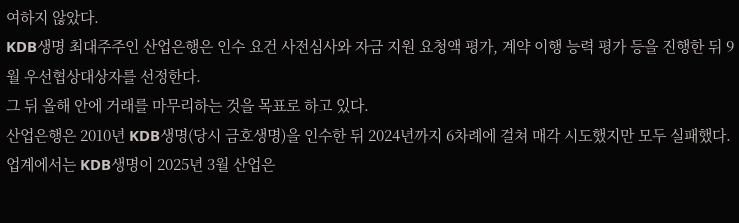여하지 않았다.
KDB생명 최대주주인 산업은행은 인수 요건 사전심사와 자금 지원 요청액 평가, 계약 이행 능력 평가 등을 진행한 뒤 9월 우선협상대상자를 선정한다.
그 뒤 올해 안에 거래를 마무리하는 것을 목표로 하고 있다.
산업은행은 2010년 KDB생명(당시 금호생명)을 인수한 뒤 2024년까지 6차례에 걸쳐 매각 시도했지만 모두 실패했다.
업계에서는 KDB생명이 2025년 3월 산업은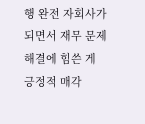행 완전 자회사가 되면서 재무 문제 해결에 힘쓴 게 긍정적 매각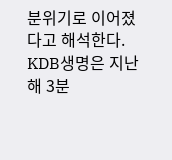분위기로 이어졌다고 해석한다.
KDB생명은 지난해 3분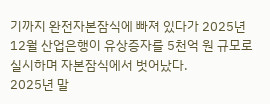기까지 완전자본잠식에 빠져 있다가 2025년 12월 산업은행이 유상증자를 5천억 원 규모로 실시하며 자본잠식에서 벗어났다.
2025년 말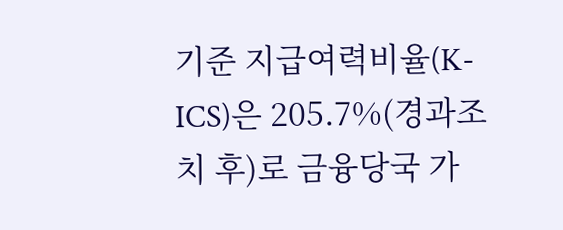기준 지급여력비율(K-ICS)은 205.7%(경과조치 후)로 금융당국 가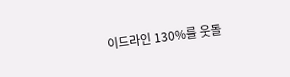이드라인 130%를 웃돌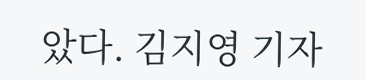았다. 김지영 기자